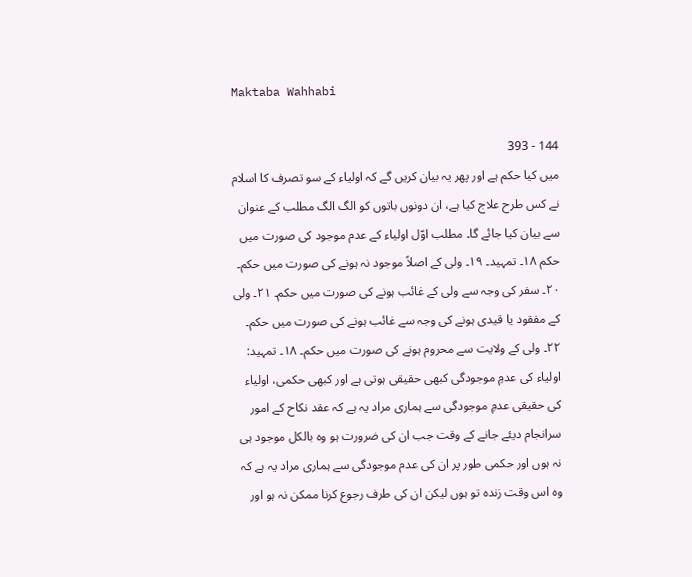Maktaba Wahhabi

144 - 393
میں کیا حکم ہے اور پھر یہ بیان کریں گے کہ اولیاء کے سو تصرف کا اسلام نے کس طرح علاج کیا ہے، ان دونوں باتوں کو الگ الگ مطلب کے عنوان سے بیان کیا جائے گا۔ مطلب اوّل اولیاء کے عدم موجود کی صورت میں حکم ۱۸۔ تمہید۔ ۱۹۔ ولی کے اصلاً موجود نہ ہونے کی صورت میں حکم۔ ۲۰۔ سفر کی وجہ سے ولی کے غائب ہونے کی صورت میں حکم۔ ۲۱۔ ولی کے مفقود یا قیدی ہونے کی وجہ سے غائب ہونے کی صورت میں حکم۔ ۲۲۔ ولی کے ولایت سے محروم ہونے کی صورت میں حکم۔ ۱۸۔ تمہید: اولیاء کی عدمِ موجودگی کبھی حقیقی ہوتی ہے اور کبھی حکمی، اولیاء کی حقیقی عدمِ موجودگی سے ہماری مراد یہ ہے کہ عقد نکاح کے امور سرانجام دیئے جانے کے وقت جب ان کی ضرورت ہو وہ بالکل موجود ہی نہ ہوں اور حکمی طور پر ان کی عدم موجودگی سے ہماری مراد یہ ہے کہ وہ اس وقت زندہ تو ہوں لیکن ان کی طرف رجوع کرنا ممکن نہ ہو اور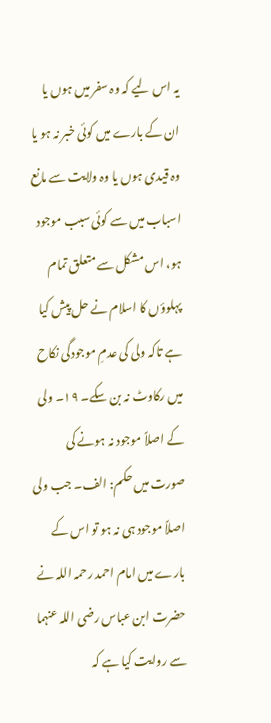یہ اس لیے کہ وہ سفر میں ہوں یا ان کے بارے میں کوئی خبر نہ ہو یا وہ قیدی ہوں یا وہ ولایت سے مانع اسباب میں سے کوئی سبب موجود ہو، اس مشکل سے متعلق تمام پہلوؤں کا اسلام نے حل پیش کیا ہے تاکہ ولی کی عدمِ موجودگی نکاح میں رکاوٹ نہ بن سکے۔ ۱۹۔ ولی کے اصلاً موجود نہ ہونے کی صورت میں حکم: الف۔ جب ولی اصلاً موجود ہی نہ ہو تو اس کے بارے میں امام احمد رحمہ اللہ نے حضرت ابن عباس رضی اللہ عنہما سے روایت کیا ہے کہ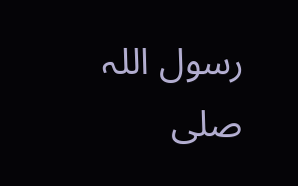رسول اللہ صلی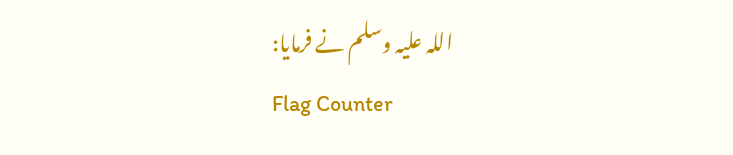اللہ علیہ وسلم نے فرمایا:
Flag Counter